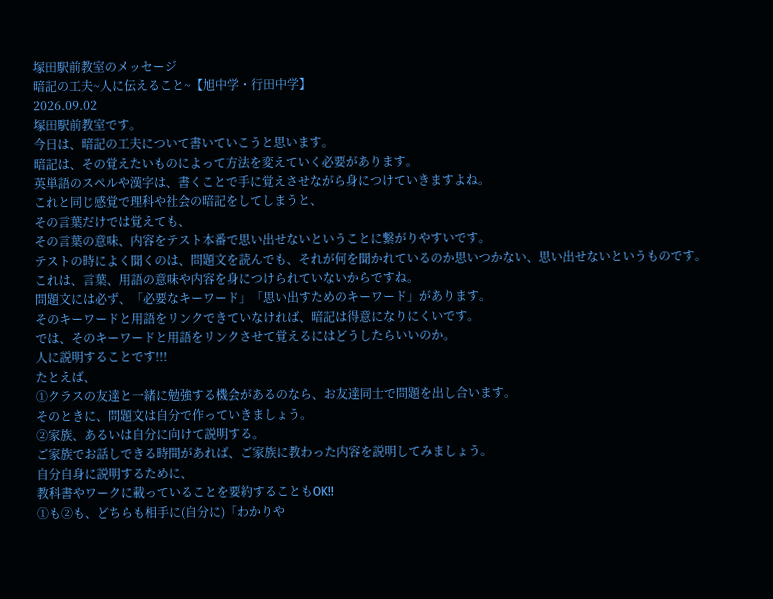塚田駅前教室のメッセージ
暗記の工夫~人に伝えること~【旭中学・行田中学】
2026.09.02
塚田駅前教室です。
今日は、暗記の工夫について書いていこうと思います。
暗記は、その覚えたいものによって方法を変えていく必要があります。
英単語のスペルや漢字は、書くことで手に覚えさせながら身につけていきますよね。
これと同じ感覚で理科や社会の暗記をしてしまうと、
その言葉だけでは覚えても、
その言葉の意味、内容をテスト本番で思い出せないということに繋がりやすいです。
テストの時によく聞くのは、問題文を読んでも、それが何を聞かれているのか思いつかない、思い出せないというものです。
これは、言葉、用語の意味や内容を身につけられていないからですね。
問題文には必ず、「必要なキーワード」「思い出すためのキーワード」があります。
そのキーワードと用語をリンクできていなければ、暗記は得意になりにくいです。
では、そのキーワードと用語をリンクさせて覚えるにはどうしたらいいのか。
人に説明することです!!!
たとえば、
①クラスの友達と一緒に勉強する機会があるのなら、お友達同士で問題を出し合います。
そのときに、問題文は自分で作っていきましょう。
②家族、あるいは自分に向けて説明する。
ご家族でお話しできる時間があれば、ご家族に教わった内容を説明してみましょう。
自分自身に説明するために、
教科書やワークに載っていることを要約することもOK!!
①も②も、どちらも相手に(自分に)「わかりや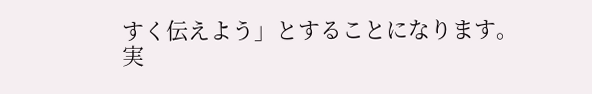すく伝えよう」とすることになります。
実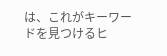は、これがキーワードを見つけるヒ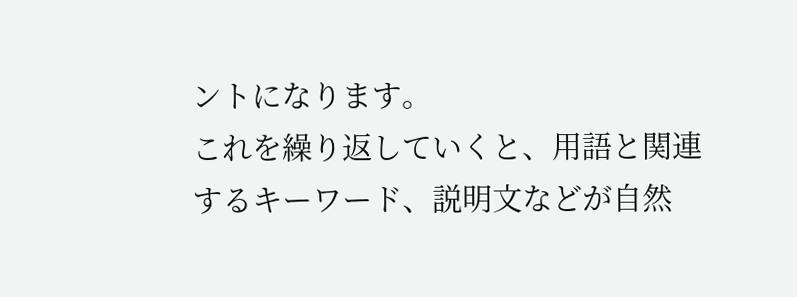ントになります。
これを繰り返していくと、用語と関連するキーワード、説明文などが自然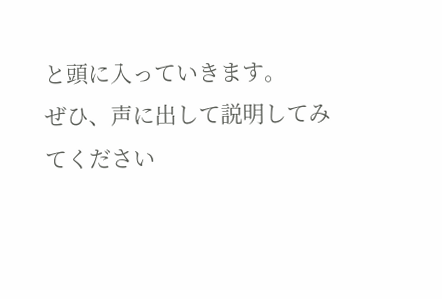と頭に入っていきます。
ぜひ、声に出して説明してみてください